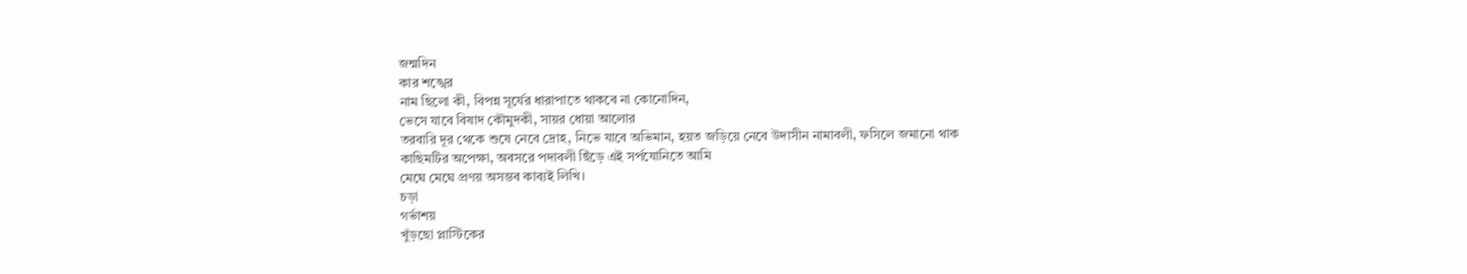জন্মদিন
কার শঙ্খের
নাম ছিলো কী, বিপন্ন সূর্যের ধারাপাতে থাকবে না কোনোদিন,
ভেসে যাবে বিষাদ কৌমুদকী, সায়র ধোয়া আলোর
তরবারি দূর থেকে শুষে নেবে দ্রোহ, নিভে যাবে অভিমান, হয়ত জড়িয়ে নেবে উদাসীন নামাবলী, ফসিলে জমানো থাক
কাছিমটির অপেক্ষা, অবসরে পদাবলী ছিঁড়ে এই সর্পযোনিতে আমি
মেঘে মেঘে প্রণয় অসম্ভব কাব্যই লিখি।
চড়া
গর্ভাশয়
খুঁড়ছো প্লাস্টিকের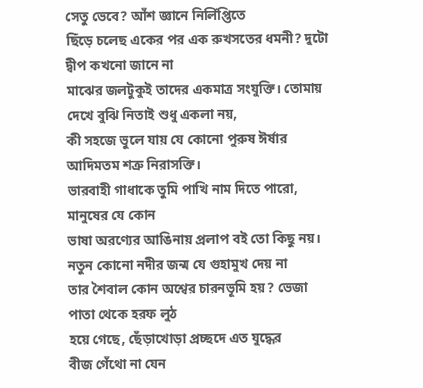সেতু ভেবে? আঁশ জ্ঞানে নির্লিপ্তিতে
ছিঁড়ে চলেছ একের পর এক রুখসতের ধমনী? দুটো দ্বীপ কখনো জানে না
মাঝের জলটুকুই তাদের একমাত্র সংযুক্তি। তোমায় দেখে বুঝি নিতাই শুধু একলা নয়,
কী সহজে ভুলে যায় যে কোনো পুরুষ ঈর্ষার আদিমতম শত্রু নিরাসক্তি।
ভারবাহী গাধাকে তুমি পাখি নাম দিতে পারো, মানুষের যে কোন
ভাষা অরণ্যের আঙিনায় প্রলাপ বই তো কিছু নয়। নতুন কোনো নদীর জন্ম যে গুহামুখ দেয় না
তার শৈবাল কোন অশ্বের চারনভূমি হয়? ভেজা পাতা থেকে হরফ লুঠ
হয়ে গেছে, ছেঁড়াখোড়া প্রচ্ছদে এত যুদ্ধের
বীজ গেঁথো না যেন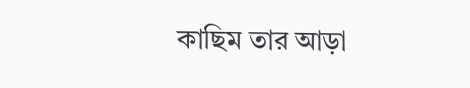কাছিম তার আড়া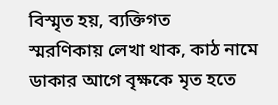বিস্মৃত হয়, ব্যক্তিগত
স্মরণিকায় লেখা থাক, কাঠ নামে ডাকার আগে বৃক্ষকে মৃত হতে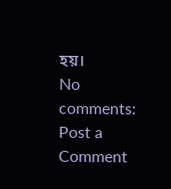হয়।
No comments:
Post a Comment